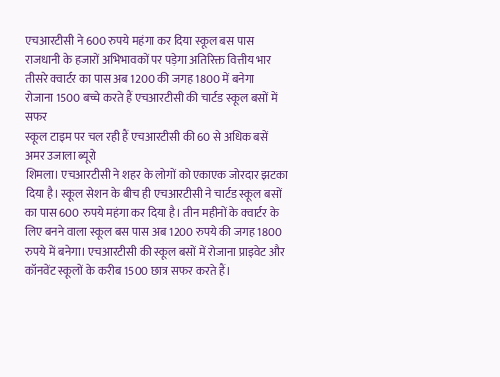एचआरटीसी ने 600 रुपये महंगा कर दिया स्कूल बस पास
राजधानी के हजारों अभिभावकों पर पड़ेगा अतिरिक्त वित्तीय भार
तीसरे क्वार्टर का पास अब 1200 की जगह 1800 में बनेगा
रोजाना 1500 बच्चे करते हैं एचआरटीसी की चार्टड स्कूल बसों में सफर
स्कूल टाइम पर चल रही हैं एचआरटीसी की 60 से अधिक बसें
अमर उजाला ब्यूरो
शिमला। एचआरटीसी ने शहर के लोगों को एकाएक जोरदार झटका दिया है। स्कूल सेशन के बीच ही एचआरटीसी ने चार्टड स्कूल बसों का पास 600 रुपये महंगा कर दिया है। तीन महीनों के क्वार्टर के लिए बनने वाला स्कूल बस पास अब 1200 रुपये की जगह 1800 रुपये में बनेगा। एचआरटीसी की स्कूल बसों में रोजाना प्राइवेट और कॉनवेंट स्कूलों के करीब 1500 छात्र सफर करते हैं।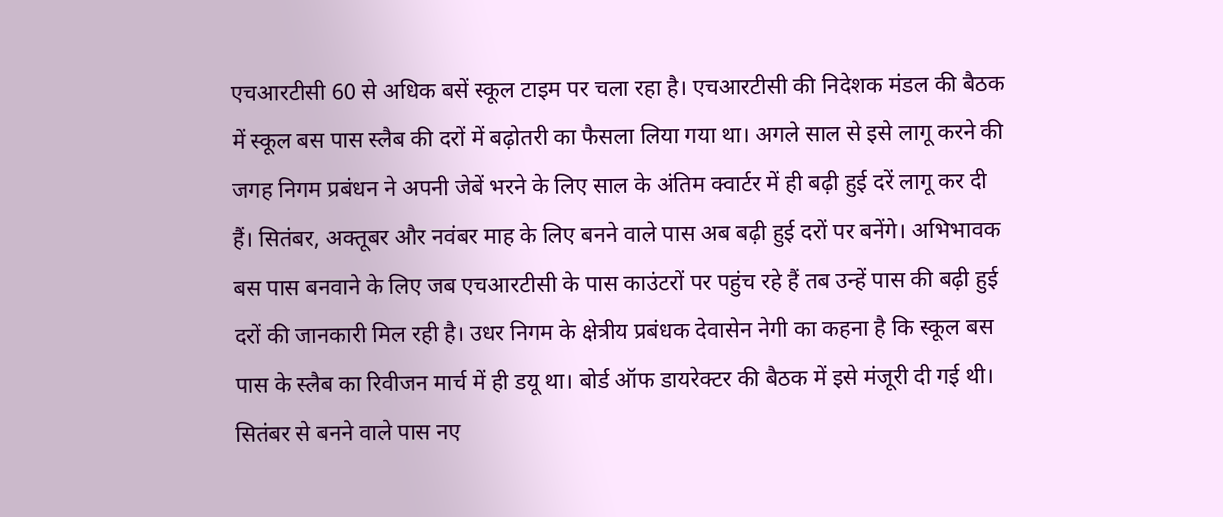एचआरटीसी 60 से अधिक बसें स्कूल टाइम पर चला रहा है। एचआरटीसी की निदेशक मंडल की बैठक में स्कूल बस पास स्लैब की दरों में बढ़ोतरी का फैसला लिया गया था। अगले साल से इसे लागू करने की जगह निगम प्रबंधन ने अपनी जेबें भरने के लिए साल के अंतिम क्वार्टर में ही बढ़ी हुई दरें लागू कर दी हैं। सितंबर, अक्तूबर और नवंबर माह के लिए बनने वाले पास अब बढ़ी हुई दरों पर बनेंगे। अभिभावक बस पास बनवाने के लिए जब एचआरटीसी के पास काउंटरों पर पहुंच रहे हैं तब उन्हें पास की बढ़ी हुई दरों की जानकारी मिल रही है। उधर निगम के क्षेत्रीय प्रबंधक देवासेन नेगी का कहना है कि स्कूल बस पास के स्लैब का रिवीजन मार्च में ही डयू था। बोर्ड ऑफ डायरेक्टर की बैठक में इसे मंजूरी दी गई थी। सितंबर से बनने वाले पास नए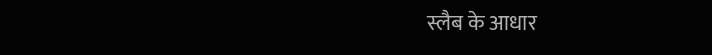स्लैब के आधार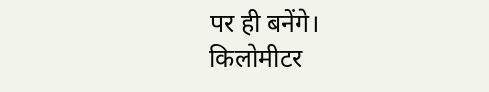पर ही बनेंगे।
किलोमीटर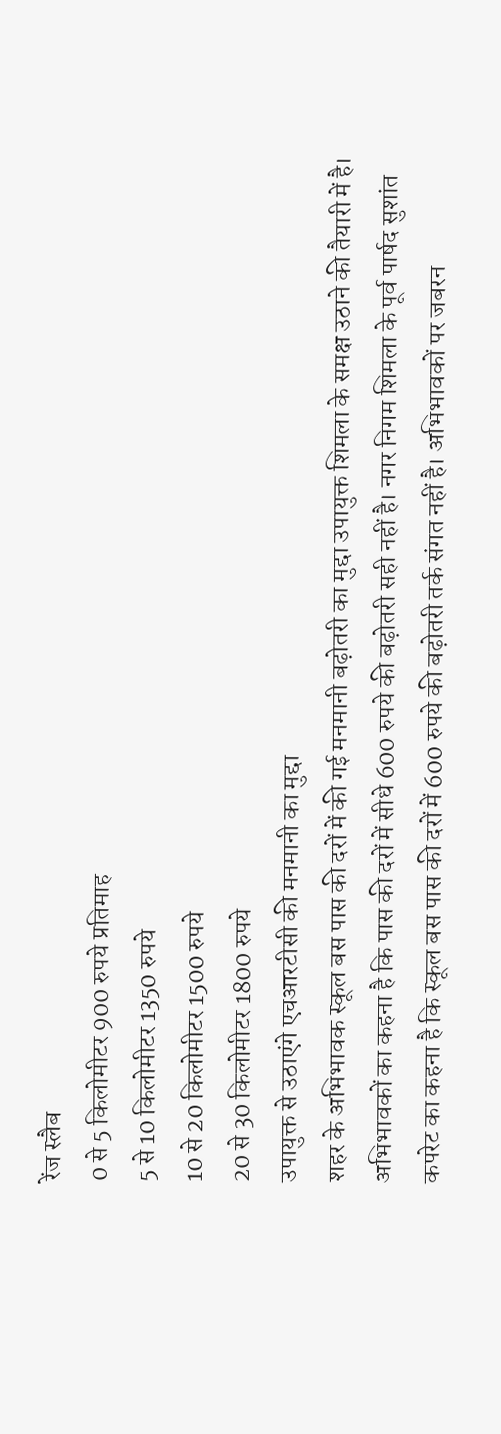रेंज स्लैब
0 से 5 किलोमीटर 900 रुपये प्रतिमाह
5 से 10 किलोमीटर 1350 रुपये
10 से 20 किलोमीटर 1500 रुपये
20 से 30 किलोमीटर 1800 रुपये
उपायुक्त से उठाएंगे एचआरटीसी की मनमानी का मुद्दा
शहर के अभिभावक स्कूल बस पास की दरों में की गई मनमानी बढ़ोतरी का मुद्दा उपायुक्त शिमला के समक्ष उठाने की तैयारी में है। अभिभावकों का कहना है कि पास की दरों में सीधे 600 रुपये की बढ़ोतरी सही नहीं है। नगर निगम शिमला के पूर्व पार्षद सुशांत कपरेट का कहना है कि स्कूल बस पास की दरों में 600 रुपये की बढ़ोतरी तर्क संगत नहीं है। अभिभावकों पर जबरन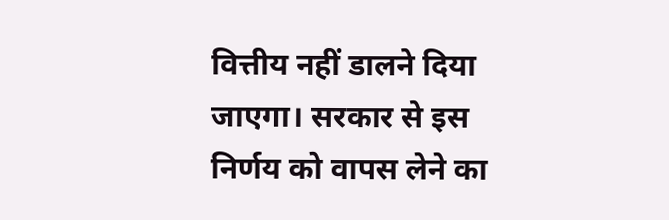वित्तीय नहीं डालने दिया जाएगा। सरकार से इस निर्णय को वापस लेने का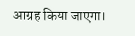आग्रह किया जाएगा।